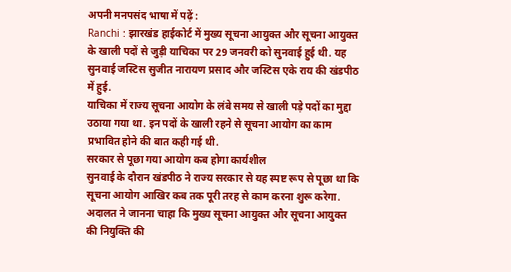अपनी मनपसंद भाषा में पढ़ें :
Ranchi : झारखंड हाईकोर्ट में मुख्य सूचना आयुक्त और सूचना आयुक्त के खाली पदों से जुड़ी याचिका पर 29 जनवरी को सुनवाई हुई थी. यह सुनवाई जस्टिस सुजीत नारायण प्रसाद और जस्टिस एके राय की खंडपीठ में हुई.
याचिका में राज्य सूचना आयोग के लंबे समय से खाली पड़े पदों का मुद्दा उठाया गया था. इन पदों के खाली रहने से सूचना आयोग का काम प्रभावित होने की बात कही गई थी.
सरकार से पूछा गया आयोग कब होगा कार्यशील
सुनवाई के दौरान खंडपीठ ने राज्य सरकार से यह स्पष्ट रूप से पूछा था कि सूचना आयोग आखिर कब तक पूरी तरह से काम करना शुरू करेगा.
अदालत ने जानना चाहा कि मुख्य सूचना आयुक्त और सूचना आयुक्त की नियुक्ति की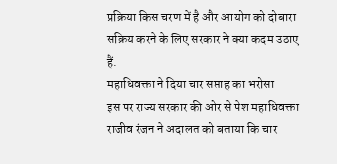प्रक्रिया किस चरण में है और आयोग को दोबारा सक्रिय करने के लिए सरकार ने क्या कदम उठाए हैं.
महाधिवक्ता ने दिया चार सप्ताह का भरोसा
इस पर राज्य सरकार की ओर से पेश महाधिवक्ता राजीव रंजन ने अदालत को बताया कि चार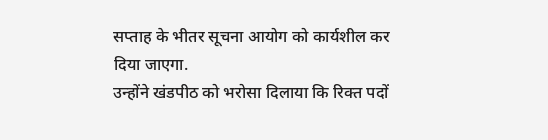सप्ताह के भीतर सूचना आयोग को कार्यशील कर दिया जाएगा.
उन्होंने खंडपीठ को भरोसा दिलाया कि रिक्त पदों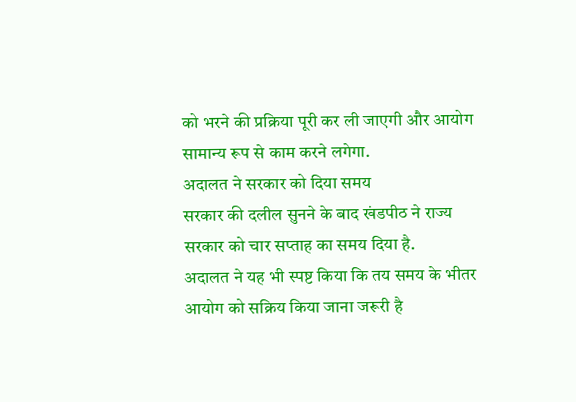को भरने की प्रक्रिया पूरी कर ली जाएगी और आयोग सामान्य रूप से काम करने लगेगा.
अदालत ने सरकार को दिया समय
सरकार की दलील सुनने के बाद खंडपीठ ने राज्य सरकार को चार सप्ताह का समय दिया है.
अदालत ने यह भी स्पष्ट किया कि तय समय के भीतर आयोग को सक्रिय किया जाना जरूरी है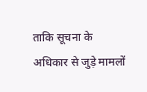ताकि सूचना के अधिकार से जुड़े मामलों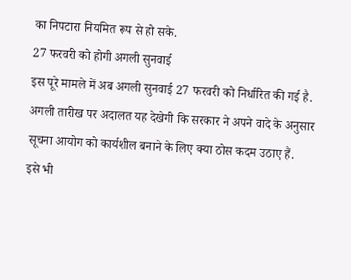का निपटारा नियमित रूप से हो सके.
27 फरवरी को होगी अगली सुनवाई
इस पूरे मामले में अब अगली सुनवाई 27 फरवरी को निर्धारित की गई है.
अगली तारीख पर अदालत यह देखेगी कि सरकार ने अपने वादे के अनुसार सूचना आयोग को कार्यशील बनाने के लिए क्या ठोस कदम उठाए हैं.
इसे भी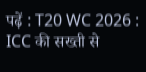पढ़ें : T20 WC 2026 : ICC की सख्ती से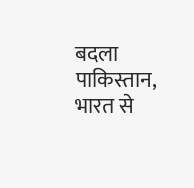बदला पाकिस्तान, भारत से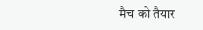मैच को तैयार